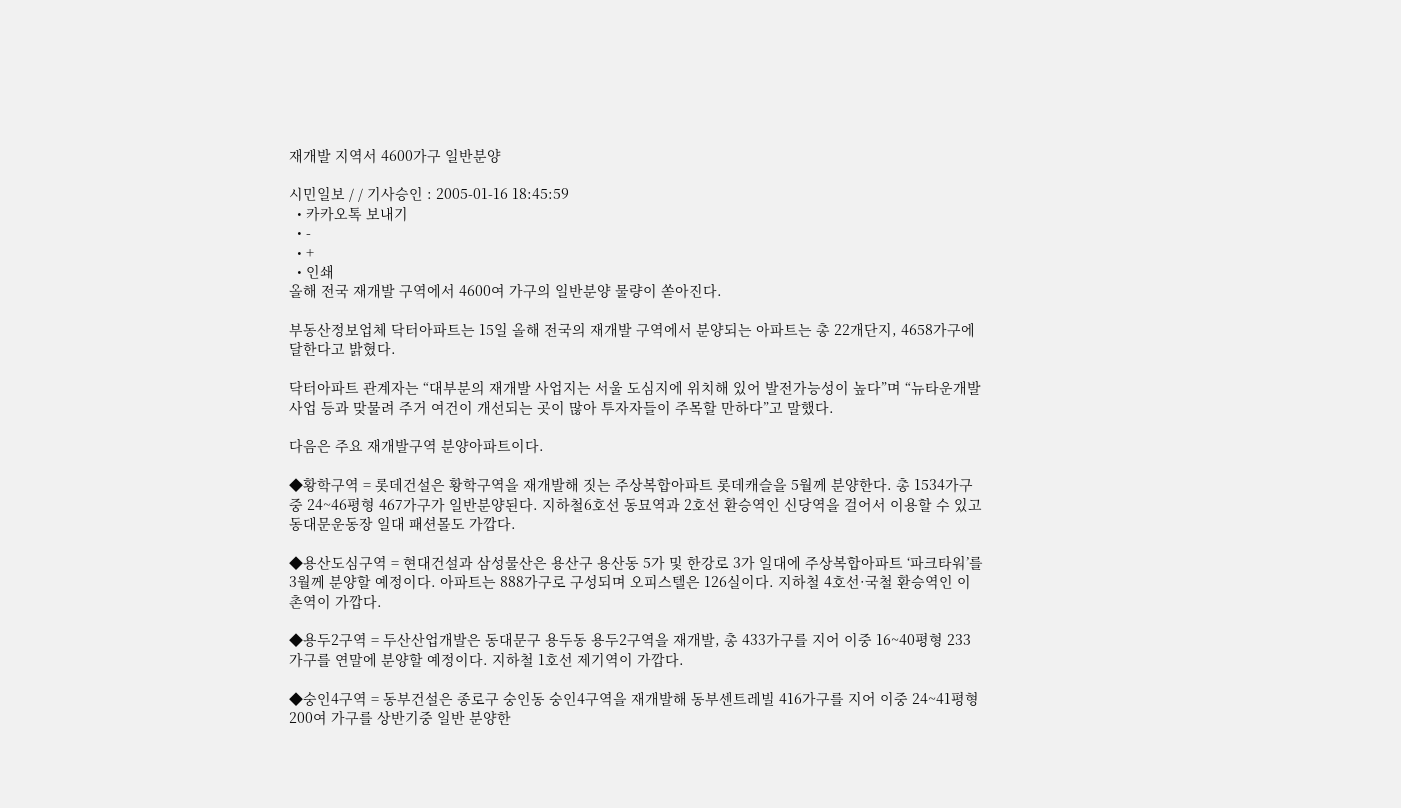재개발 지역서 4600가구 일반분양

시민일보 / / 기사승인 : 2005-01-16 18:45:59
  • 카카오톡 보내기
  • -
  • +
  • 인쇄
올해 전국 재개발 구역에서 4600여 가구의 일반분양 물량이 쏟아진다.

부동산정보업체 닥터아파트는 15일 올해 전국의 재개발 구역에서 분양되는 아파트는 총 22개단지, 4658가구에 달한다고 밝혔다.

닥터아파트 관계자는 “대부분의 재개발 사업지는 서울 도심지에 위치해 있어 발전가능성이 높다”며 “뉴타운개발 사업 등과 맞물려 주거 여건이 개선되는 곳이 많아 투자자들이 주목할 만하다”고 말했다.

다음은 주요 재개발구역 분양아파트이다.

◆황학구역 = 롯데건설은 황학구역을 재개발해 짓는 주상복합아파트 롯데캐슬을 5월께 분양한다. 총 1534가구중 24~46평형 467가구가 일반분양된다. 지하철6호선 동묘역과 2호선 환승역인 신당역을 걸어서 이용할 수 있고 동대문운동장 일대 패션몰도 가깝다.

◆용산도심구역 = 현대건설과 삼성물산은 용산구 용산동 5가 및 한강로 3가 일대에 주상복합아파트 ‘파크타워’를 3월께 분양할 예정이다. 아파트는 888가구로 구성되며 오피스텔은 126실이다. 지하철 4호선·국철 환승역인 이촌역이 가깝다.

◆용두2구역 = 두산산업개발은 동대문구 용두동 용두2구역을 재개발, 총 433가구를 지어 이중 16~40평형 233가구를 연말에 분양할 예정이다. 지하철 1호선 제기역이 가깝다.

◆숭인4구역 = 동부건설은 종로구 숭인동 숭인4구역을 재개발해 동부센트레빌 416가구를 지어 이중 24~41평형 200여 가구를 상반기중 일반 분양한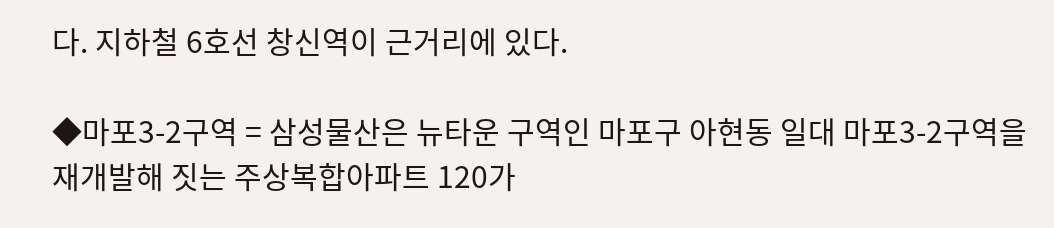다. 지하철 6호선 창신역이 근거리에 있다.

◆마포3-2구역 = 삼성물산은 뉴타운 구역인 마포구 아현동 일대 마포3-2구역을 재개발해 짓는 주상복합아파트 120가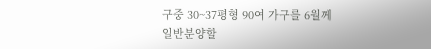구중 30~37평형 90여 가구를 6월께 일반분양할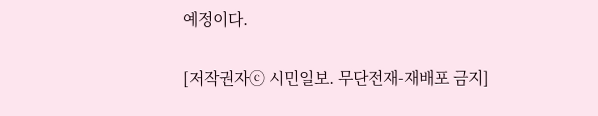예정이다.

[저작권자ⓒ 시민일보. 무단전재-재배포 금지]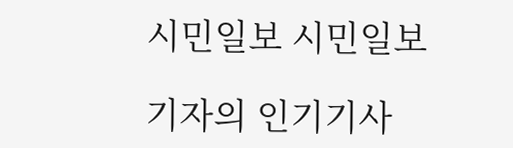시민일보 시민일보

기자의 인기기사